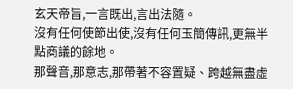玄天帝旨,一言既出,言出法隨。
沒有任何使節出使,沒有任何玉簡傳訊,更無半點商議的餘地。
那聲音,那意志,那帶著不容置疑、跨越無盡虛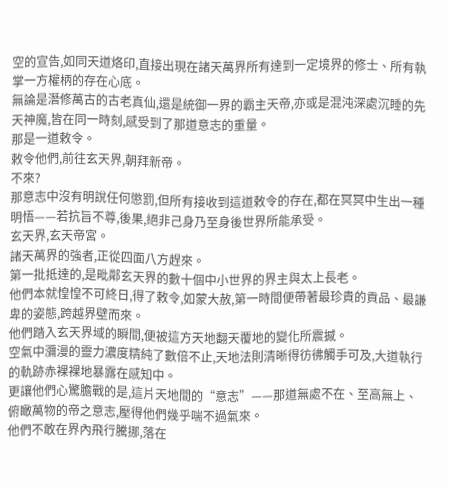空的宣告,如同天道烙印,直接出現在諸天萬界所有達到一定境界的修士、所有執掌一方權柄的存在心底。
無論是潛修萬古的古老真仙,還是統御一界的霸主天帝,亦或是混沌深處沉睡的先天神魔,皆在同一時刻,感受到了那道意志的重量。
那是一道敕令。
敕令他們,前往玄天界,朝拜新帝。
不來?
那意志中沒有明說任何懲罰,但所有接收到這道敕令的存在,都在冥冥中生出一種明悟——若抗旨不尊,後果,絕非己身乃至身後世界所能承受。
玄天界,玄天帝宮。
諸天萬界的強者,正從四面八方趕來。
第一批抵達的,是毗鄰玄天界的數十個中小世界的界主與太上長老。
他們本就惶惶不可終日,得了敕令,如蒙大赦,第一時間便帶著最珍貴的貢品、最謙卑的姿態,跨越界壁而來。
他們踏入玄天界域的瞬間,便被這方天地翻天覆地的變化所震撼。
空氣中瀰漫的靈力濃度精純了數倍不止,天地法則清晰得彷彿觸手可及,大道執行的軌跡赤裸裸地暴露在感知中。
更讓他們心驚膽戰的是,這片天地間的“意志”——那道無處不在、至高無上、俯瞰萬物的帝之意志,壓得他們幾乎喘不過氣來。
他們不敢在界內飛行騰挪,落在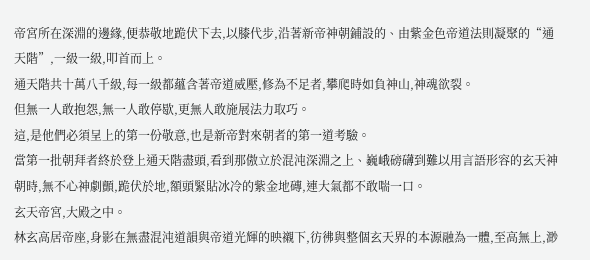帝宮所在深淵的邊緣,便恭敬地跪伏下去,以膝代步,沿著新帝神朝鋪設的、由紫金色帝道法則凝聚的“通天階”,一級一級,叩首而上。
通天階共十萬八千級,每一級都蘊含著帝道威壓,修為不足者,攀爬時如負神山,神魂欲裂。
但無一人敢抱怨,無一人敢停歇,更無人敢施展法力取巧。
這,是他們必須呈上的第一份敬意,也是新帝對來朝者的第一道考驗。
當第一批朝拜者終於登上通天階盡頭,看到那傲立於混沌深淵之上、巍峨磅礴到難以用言語形容的玄天神朝時,無不心神劇顫,跪伏於地,額頭緊貼冰冷的紫金地磚,連大氣都不敢喘一口。
玄天帝宮,大殿之中。
林玄高居帝座,身影在無盡混沌道韻與帝道光輝的映襯下,彷彿與整個玄天界的本源融為一體,至高無上,渺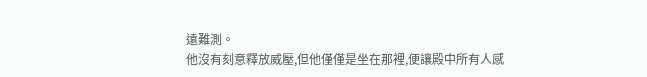遠難測。
他沒有刻意釋放威壓,但他僅僅是坐在那裡,便讓殿中所有人感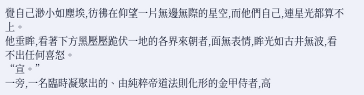覺自己渺小如塵埃,彷彿在仰望一片無邊無際的星空,而他們自己,連星光都算不上。
他垂眸,看著下方黑壓壓跪伏一地的各界來朝者,面無表情,眸光如古井無波,看不出任何喜怒。
“宣。”
一旁,一名臨時凝聚出的、由純粹帝道法則化形的金甲侍者,高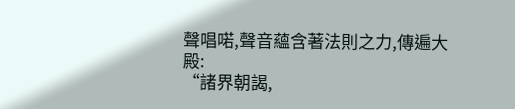聲唱喏,聲音蘊含著法則之力,傳遍大殿:
“諸界朝謁,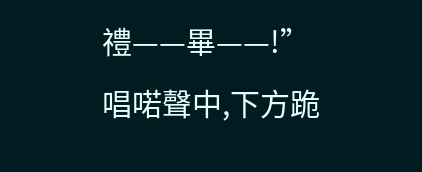禮——畢——!”
唱喏聲中,下方跪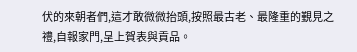伏的來朝者們,這才敢微微抬頭,按照最古老、最隆重的覲見之禮,自報家門,呈上賀表與貢品。